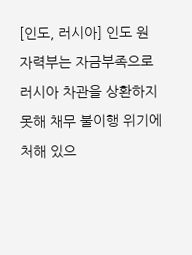[인도, 러시아] 인도 원자력부는 자금부족으로 러시아 차관을 상환하지 못해 채무 불이행 위기에 처해 있으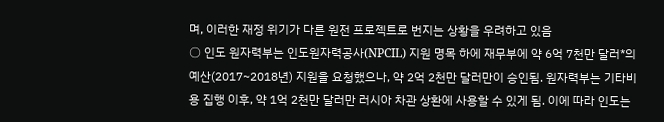며, 이러한 재정 위기가 다른 원전 프로젝트로 번지는 상황을 우려하고 있음
○ 인도 원자력부는 인도원자력공사(NPCIL) 지원 명목 하에 재무부에 약 6억 7천만 달러*의 예산(2017~2018년) 지원을 요청했으나, 약 2억 2천만 달러만이 승인됨. 원자력부는 기타비용 집행 이후, 약 1억 2천만 달러만 러시아 차관 상환에 사용할 수 있게 됨. 이에 따라 인도는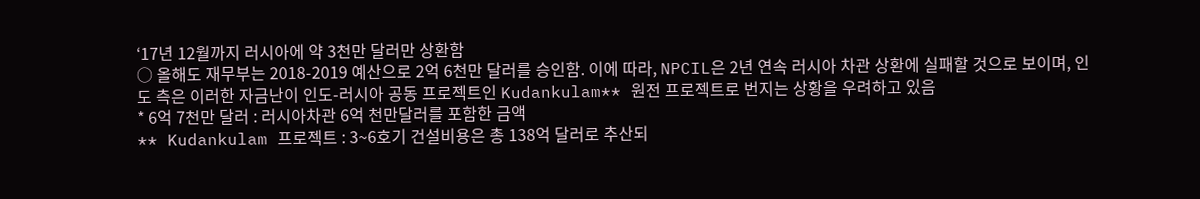‘17년 12월까지 러시아에 약 3천만 달러만 상환함
○ 올해도 재무부는 2018-2019 예산으로 2억 6천만 달러를 승인함. 이에 따라, NPCIL은 2년 연속 러시아 차관 상환에 실패할 것으로 보이며, 인도 측은 이러한 자금난이 인도-러시아 공동 프로젝트인 Kudankulam** 원전 프로젝트로 번지는 상황을 우려하고 있음
* 6억 7천만 달러 : 러시아차관 6억 천만달러를 포함한 금액
** Kudankulam 프로젝트 : 3~6호기 건설비용은 총 138억 달러로 추산되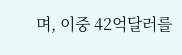며, 이중 42억달러를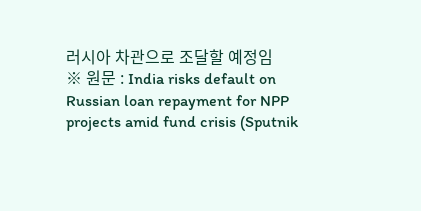러시아 차관으로 조달할 예정임
※ 원문 : India risks default on Russian loan repayment for NPP projects amid fund crisis (Sputnik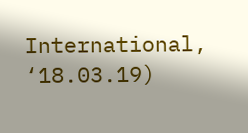International, ‘18.03.19)